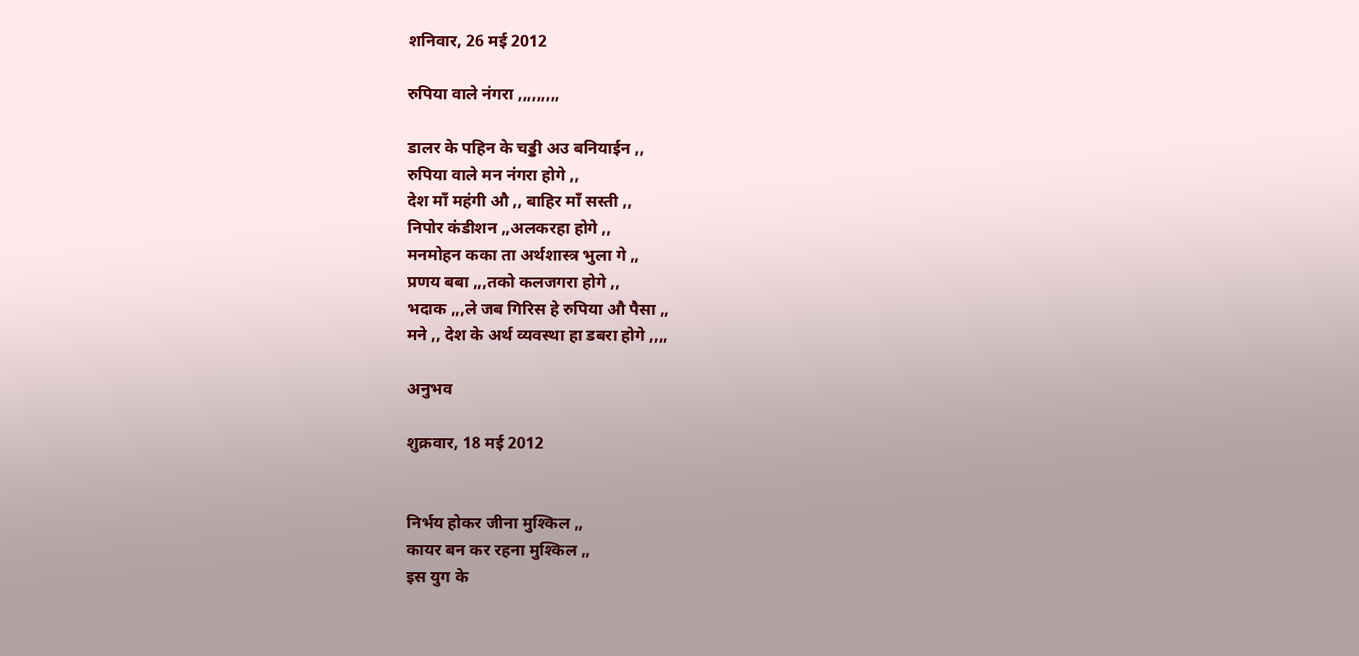शनिवार, 26 मई 2012

रुपिया वाले नंगरा ,,,,,,,,,

डालर के पहिन के चड्डी अउ बनियाईन ,,
रुपिया वाले मन नंगरा होगे ,,
देश माँ महंगी औ ,, बाहिर माँ सस्ती ,,
निपोर कंडीशन ,,अलकरहा होगे ,,
मनमोहन कका ता अर्थशास्त्र भुला गे ,,
प्रणय बबा ,,,तको कलजगरा होगे ,,
भदाक ,,,ले जब गिरिस हे रुपिया औ पैसा ,,
मने ,, देश के अर्थ व्यवस्था हा डबरा होगे ,,,,

अनुभव

शुक्रवार, 18 मई 2012


निर्भय होकर जीना मुश्किल ,,
कायर बन कर रहना मुश्किल ,,
इस युग के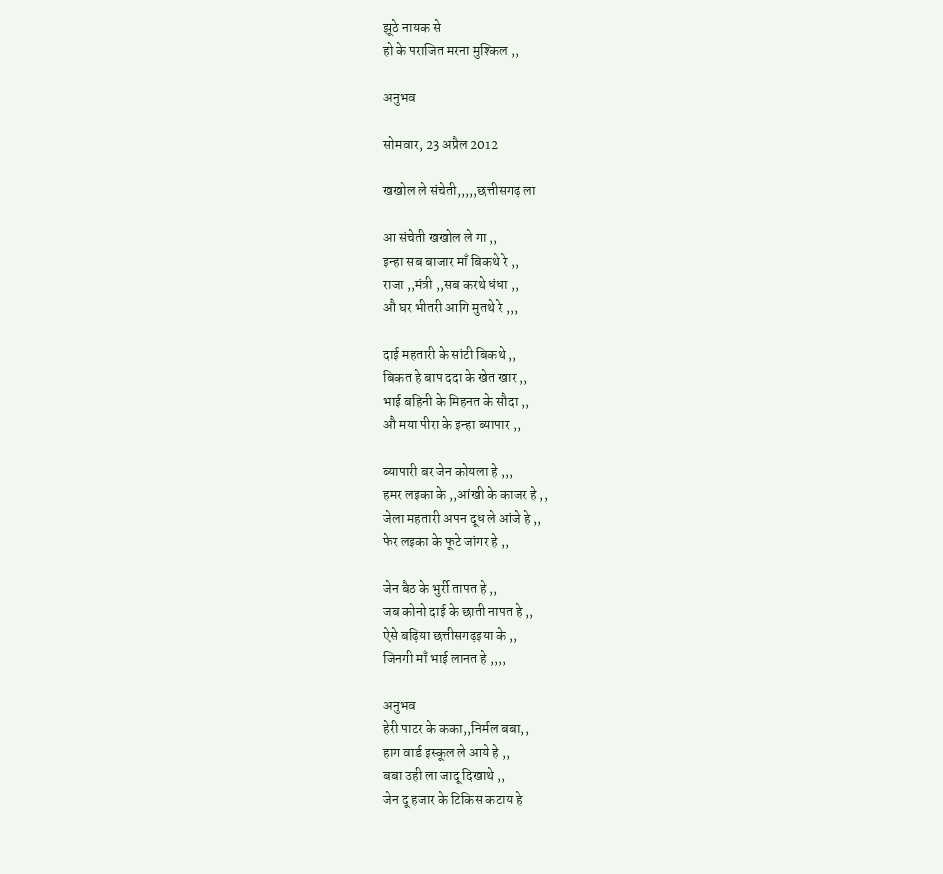झूठे नायक से
हो के पराजित मरना मुश्किल ,,

अनुभव

सोमवार, 23 अप्रैल 2012

खखोल ले संचेती,,,,,छत्तीसगढ़ ला

आ संचेती खखोल ले गा ,,
इन्हा सब बाजार माँ बिकथे रे ,,
राजा ,,मंत्री ,,सब करथे धंधा ,,
औ घर भीतरी आगि मुतथे रे ,,,

दाई महतारी के सांटी बिकथे ,,
बिकत हे बाप ददा के खेत खार ,,
भाई बहिनी के मिहनत के सौदा ,,
औ मया पीरा के इन्हा ब्यापार ,,

ब्यापारी बर जेन कोयला हे ,,,
हमर लइका के ,,आंखी के काजर हे ,,
जेला महतारी अपन दूध ले आंजे हे ,,
फेर लइका के फूटे जांगर हे ,,

जेन बैठ के भुर्री तापत हे ,,
जब कोनो दाई के छाती नापत हे ,,
ऐसे बढ़िया छत्तीसगढ़इया के ,,
जिनगी माँ भाई लानत हे ,,,,

अनुभव
हेरी पाटर के कका,,निर्मल बबा,,
हाग वार्ड इस्कूल ले आये हे ,,
बबा उही ला जादू दिखाथे ,,
जेन दू हजार के टिकिस कटाय हे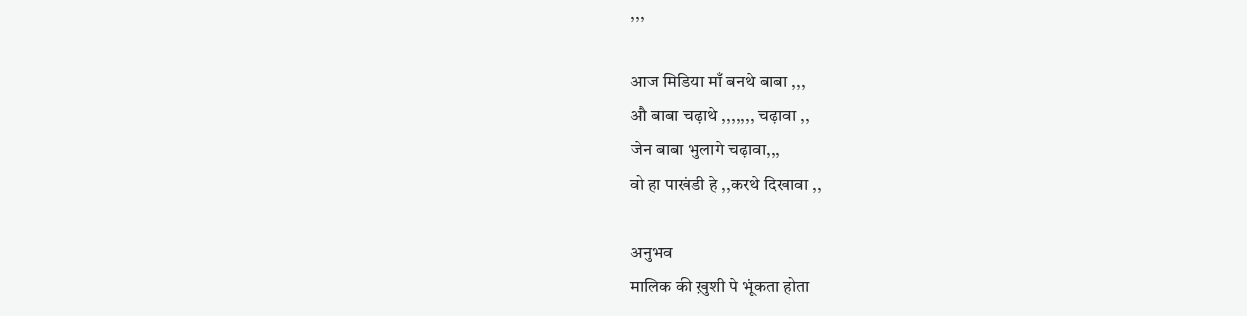,,,

आज मिडिया माँ बनथे बाबा ,,,
औ बाबा चढ़ाथे ,,,,,,, चढ़ावा ,,
जेन बाबा भुलागे चढ़ावा,,,
वो हा पाखंडी हे ,,करथे दिखावा ,,

अनुभव
मालिक की ख़ुशी पे भूंकता होता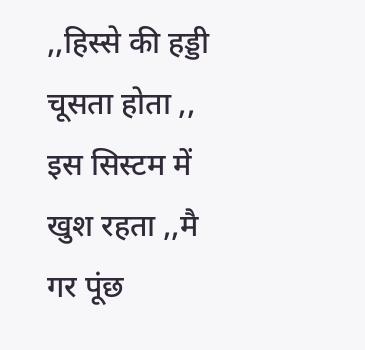,,हिस्से की हड्डी चूसता होता ,,
इस सिस्टम में खुश रहता ,,मै गर पूंछ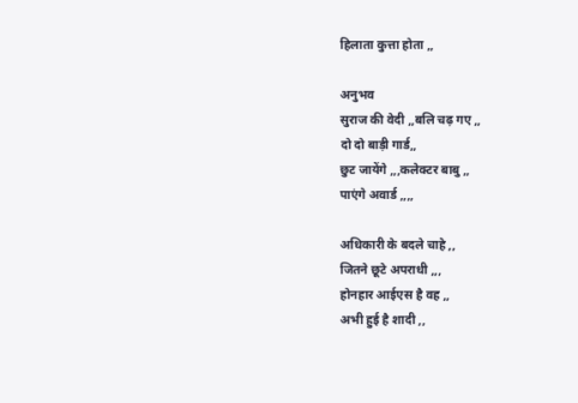हिलाता कुत्ता होता ,,

अनुभव
सुराज की वेदी ,,बलि चढ़ गए ,,
दो दो बाड़ी गार्ड,,
छुट जायेंगे ,,,कलेक्टर बाबु ,,
पाएंगे अवार्ड ,,,,

अधिकारी के बदले चाहे ,,
जितने छूटे अपराधी ,,,
होनहार आईएस है वह ,,
अभी हुई है शादी ,,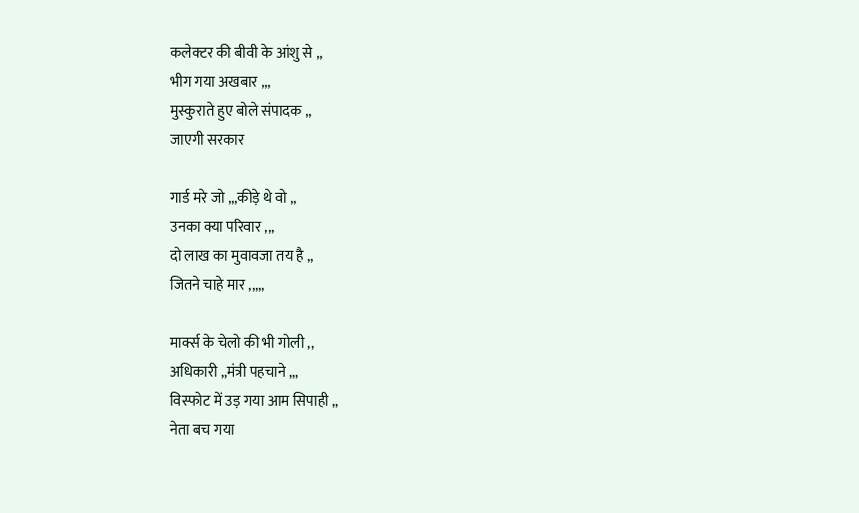कलेक्टर की बीवी के आंशु से ,,
भीग गया अखबार ,,,
मुस्कुराते हुए बोले संपादक ,,
जाएगी सरकार

गार्ड मरे जो ,,,कीड़े थे वो ,,
उनका क्या परिवार ,,,
दो लाख का मुवावजा तय है ,,
जितने चाहे मार ,,,,,

मार्क्स के चेलो की भी गोली ,,
अधिकारी ,,मंत्री पहचाने ,,,
विस्फोट में उड़ गया आम सिपाही ,,
नेता बच गया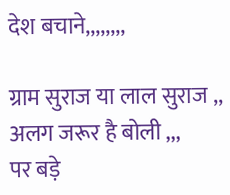देश बचाने,,,,,,,,

ग्राम सुराज या लाल सुराज ,,
अलग जरूर है बोली ,,,
पर बड़े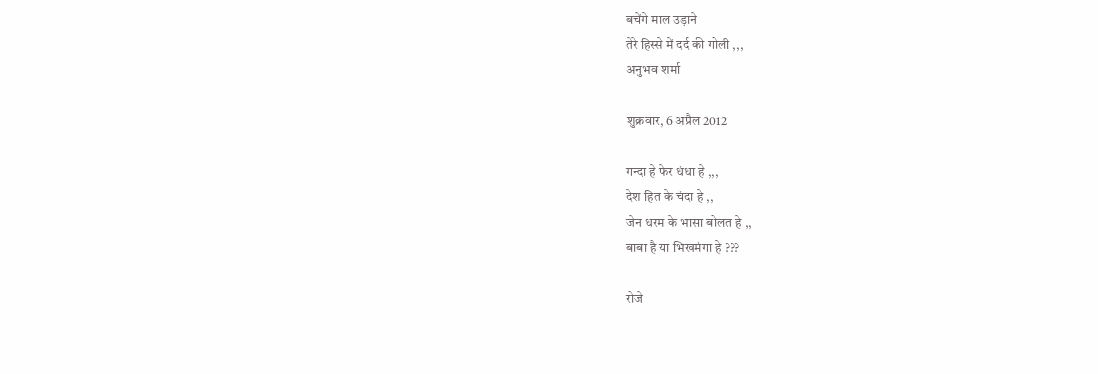बचेंगे माल उड़ाने
तेरे हिस्से में दर्द की गोली ,,,
अनुभव शर्मा

शुक्रवार, 6 अप्रैल 2012

गन्दा हे फेर धंधा हे ,,,
देश हित के चंदा हे ,,
जेन धरम के भासा बोलत हे ,,
बाबा है या भिखमंगा हे ???

रोजे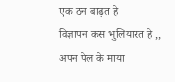एक ठन बाढ़त हे
विज्ञापन कस भुलियारत हे ,,
अपन पेल के माया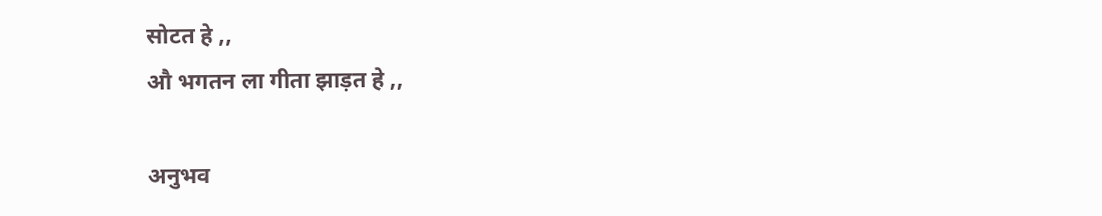सोटत हे ,,
औ भगतन ला गीता झाड़त हे ,,

अनुभव